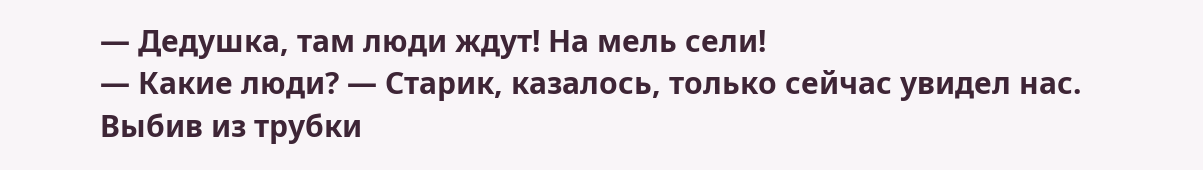— Дедушка, там люди ждут! На мель сели!
— Какие люди? — Старик, казалось, только сейчас увидел нас.
Выбив из трубки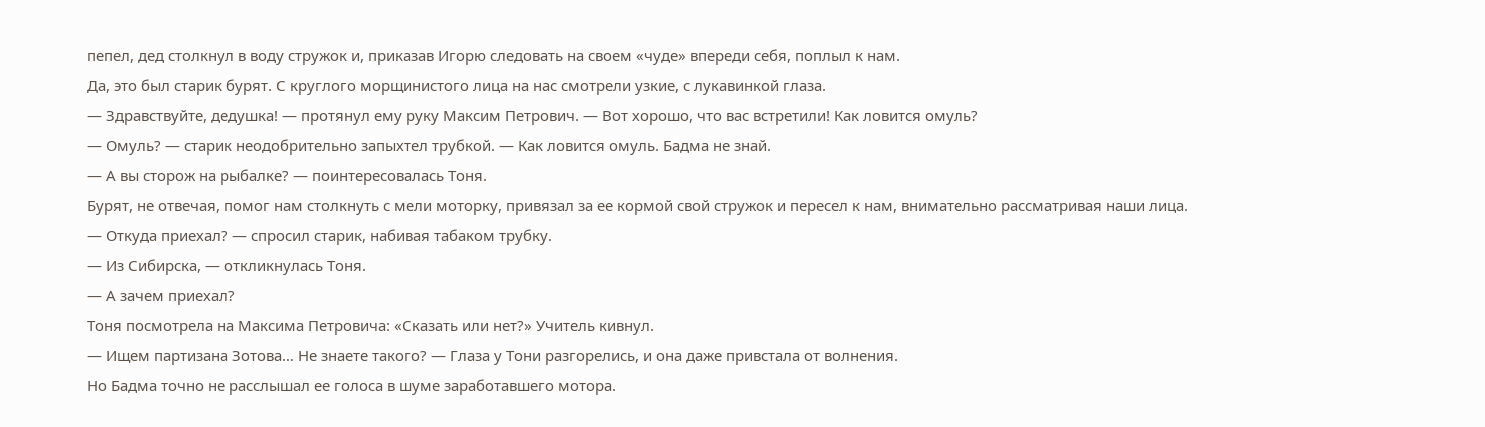пепел, дед столкнул в воду стружок и, приказав Игорю следовать на своем «чуде» впереди себя, поплыл к нам.
Да, это был старик бурят. С круглого морщинистого лица на нас смотрели узкие, с лукавинкой глаза.
— Здравствуйте, дедушка! — протянул ему руку Максим Петрович. — Вот хорошо, что вас встретили! Как ловится омуль?
— Омуль? — старик неодобрительно запыхтел трубкой. — Как ловится омуль. Бадма не знай.
— А вы сторож на рыбалке? — поинтересовалась Тоня.
Бурят, не отвечая, помог нам столкнуть с мели моторку, привязал за ее кормой свой стружок и пересел к нам, внимательно рассматривая наши лица.
— Откуда приехал? — спросил старик, набивая табаком трубку.
— Из Сибирска, — откликнулась Тоня.
— А зачем приехал?
Тоня посмотрела на Максима Петровича: «Сказать или нет?» Учитель кивнул.
— Ищем партизана Зотова… Не знаете такого? — Глаза у Тони разгорелись, и она даже привстала от волнения.
Но Бадма точно не расслышал ее голоса в шуме заработавшего мотора.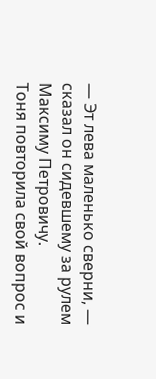— Эт лева маленько сверни, — сказал он сидевшему за рулем Максиму Петровичу.
Тоня повторила свой вопрос и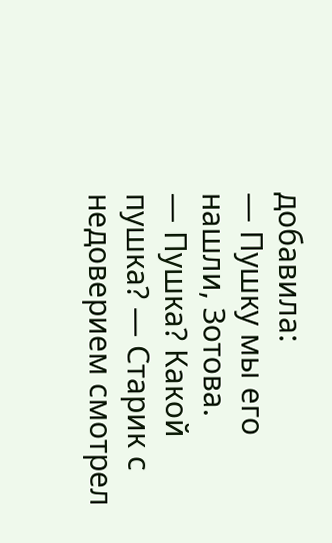добавила:
— Пушку мы его нашли, Зотова.
— Пушка? Какой пушка? — Старик с недоверием смотрел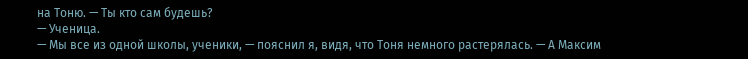на Тоню. — Ты кто сам будешь?
— Ученица.
— Мы все из одной школы, ученики, — пояснил я, видя, что Тоня немного растерялась. — А Максим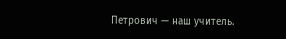Петрович — наш учитель.